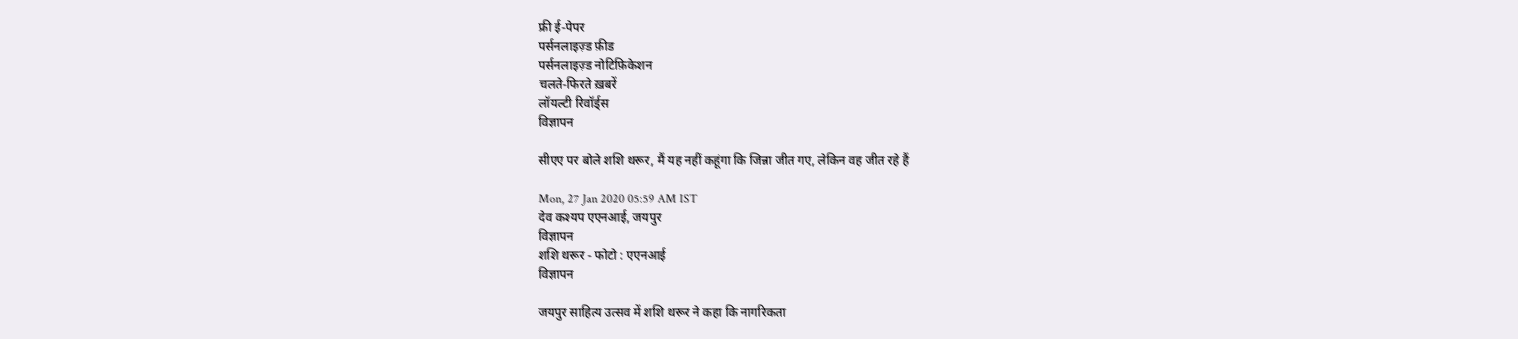फ्री ई-पेपर
पर्सनलाइज़्ड फ़ीड
पर्सनलाइज़्ड नोटिफ़िकेशन
चलते-फिरते ख़बरें
लॉयल्टी रिवॉर्ड्स
विज्ञापन

सीएए पर बोले शशि थरूर, मैं यह नहीं कहूंगा कि जिन्ना जीत गए, लेकिन वह जीत रहे हैं

Mon, 27 Jan 2020 05:59 AM IST
देव कश्यप एएनआई, जयपुर
विज्ञापन
शशि थरूर - फोटो : एएनआई
विज्ञापन

जयपुर साहित्य उत्सव में शशि थरूर ने कहा कि नागरिकता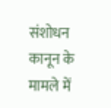संशोधन कानून के मामले में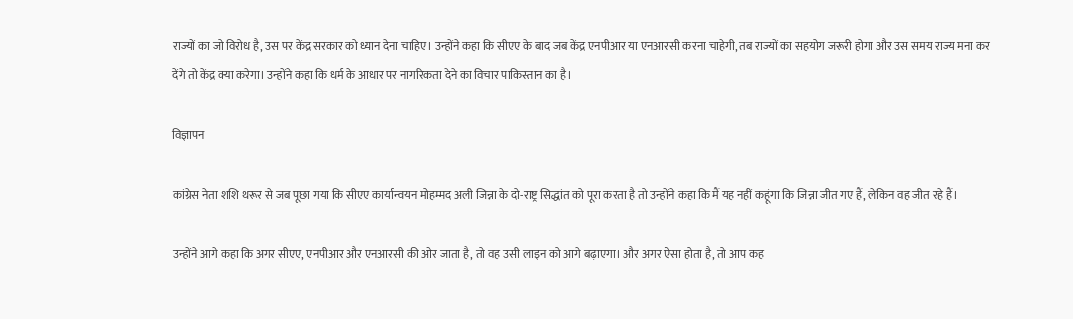राज्यों का जो विरोध है, उस पर केंद्र सरकार को ध्यान देना चाहिए। उन्होंने कहा कि सीएए के बाद जब केंद्र एनपीआर या एनआरसी करना चाहेगी, तब राज्यों का सहयोग जरूरी होगा और उस समय राज्य मना कर देंगे तो केंद्र क्या करेगा। उन्होंने कहा कि धर्म के आधार पर नागरिकता देने का विचार पाकिस्तान का है।

विज्ञापन

कांग्रेस नेता शशि थरूर से जब पूछा गया कि सीएए कार्यान्वयन मोहम्मद अली जिन्ना के दो-राष्ट्र सिद्धांत को पूरा करता है तो उन्होंने कहा कि मैं यह नहीं कहूंगा कि जिन्ना जीत गए हैं, लेकिन वह जीत रहे हैं।

उन्होंने आगे कहा कि अगर सीएए, एनपीआर और एनआरसी की ओर जाता है, तो वह उसी लाइन को आगे बढ़ाएगा। और अगर ऐसा होता है, तो आप कह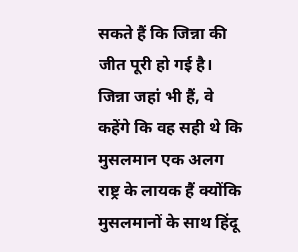सकते हैं कि जिन्ना की जीत पूरी हो गई है। जिन्ना जहां भी हैं, वे कहेंगे कि वह सही थे कि मुसलमान एक अलग राष्ट्र के लायक हैं क्योंकि मुसलमानों के साथ हिंदू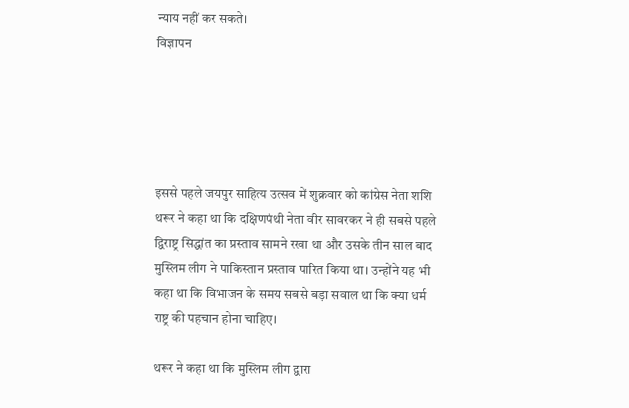न्याय नहीं कर सकते।
विज्ञापन





इससे पहले जयपुर साहित्य उत्सव में शुक्रवार को कांग्रेस नेता शशि थरूर ने कहा था कि दक्षिणपंथी नेता वीर सावरकर ने ही सबसे पहले द्विराष्ट्र सिद्धांत का प्रस्ताव सामने रखा था और उसके तीन साल बाद मुस्लिम लीग ने पाकिस्तान प्रस्ताव पारित किया था। उन्होंने यह भी कहा था कि विभाजन के समय सबसे बड़ा सवाल था कि क्या धर्म राष्ट्र की पहचान होना चाहिए।

थरूर ने कहा था कि मुस्लिम लीग द्वारा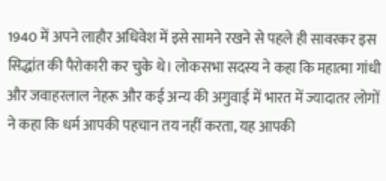1940 में अपने लाहौर अधिवेश में इसे सामने रखने से पहले ही सावरकर इस सिद्धांत की पैरोकारी कर चुके थे। लोकसभा सदस्य ने कहा कि महात्मा गांधी और जवाहरलाल नेहरू और कई अन्य की अगुवाई में भारत में ज्यादातर लोगों ने कहा कि धर्म आपकी पहचान तय नहीं करता, यह आपकी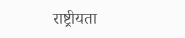राष्ट्रीयता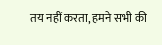तय नहीं करता, हमने सभी की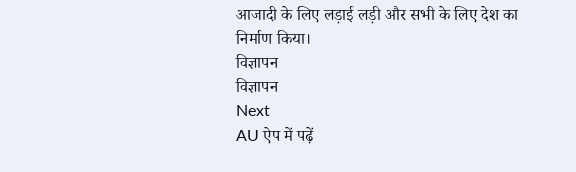आजादी के लिए लड़ाई लड़ी और सभी के लिए देश का निर्माण किया।
विज्ञापन
विज्ञापन
Next
AU ऐप में पढ़ें